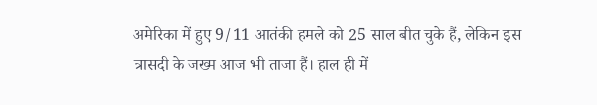अमेरिका में हुए 9/11 आतंकी हमले को 25 साल बीत चुके हैं, लेकिन इस त्रासदी के जख्म आज भी ताजा हैं। हाल ही में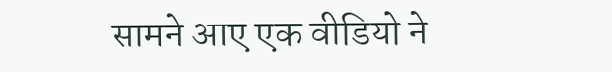सामने आए एक वीडियो ने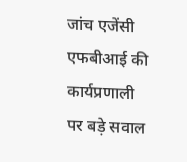जांच एजेंसी एफबीआई की कार्यप्रणाली पर बड़े सवाल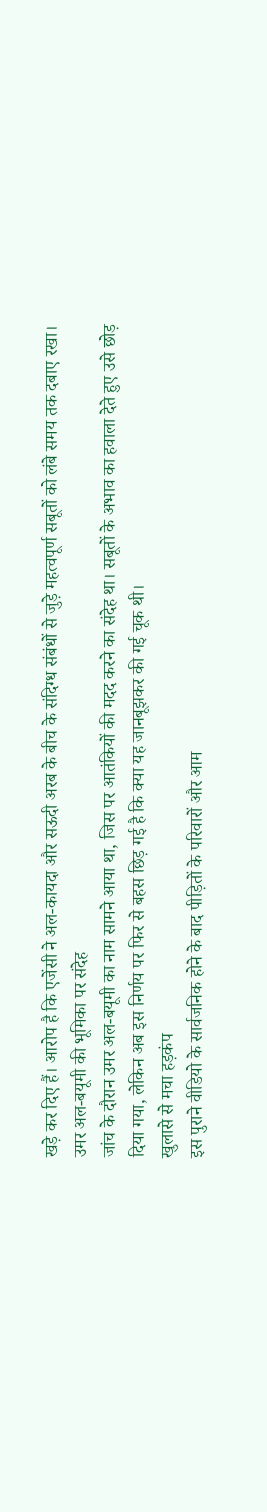खड़े कर दिए हैं। आरोप है कि एजेंसी ने अल-कायदा और सऊदी अरब के बीच के संदिग्ध संबंधों से जुड़े महत्वपूर्ण सबूतों को लंबे समय तक दबाए रखा।
उमर अल-बयूमी की भूमिका पर संदेह
जांच के दौरान उमर अल-बयूमी का नाम सामने आया था, जिस पर आतंकियों की मदद करने का संदेह था। सबूतों के अभाव का हवाला देते हुए उसे छोड़ दिया गया, लेकिन अब इस निर्णय पर फिर से बहस छिड़ गई है कि क्या यह जानबूझकर की गई चूक थी।
खुलासे से मचा हड़कंप
इस पुराने वीडियो के सार्वजनिक होने के बाद पीड़ितों के परिवारों और आम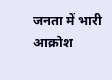जनता में भारी आक्रोश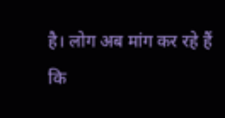है। लोग अब मांग कर रहे हैं कि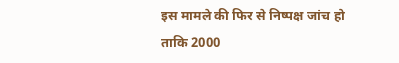इस मामले की फिर से निष्पक्ष जांच हो ताकि 2000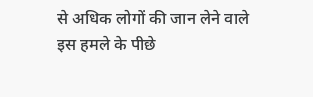से अधिक लोगों की जान लेने वाले इस हमले के पीछे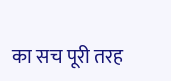का सच पूरी तरह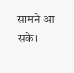सामने आ सके।